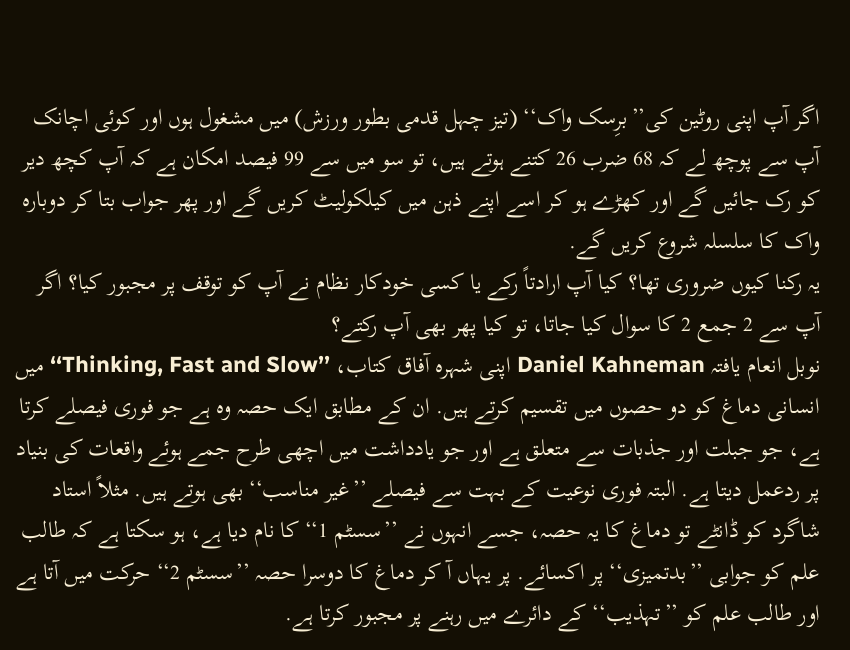اگر آپ اپنی روٹین کی’’برِسک واک‘‘ (تیز چہل قدمی بطور ورزش) میں مشغول ہوں اور کوئی اچانک آپ سے پوچھ لے کہ 68 ضرب 26 کتنے ہوتے ہیں، تو سو میں سے 99 فیصد امکان ہے کہ آپ کچھ دیر کو رک جائیں گے اور کھڑے ہو کر اسے اپنے ذہن میں کیلکولیٹ کریں گے اور پھر جواب بتا کر دوبارہ واک کا سلسلہ شروع کریں گے.
یہ رکنا کیوں ضروری تھا؟ کیا آپ ارادتاً رکے یا کسی خودکار نظام نے آپ کو توقف پر مجبور کیا؟ اگر آپ سے 2 جمع 2 کا سوال کیا جاتا، تو کیا پھر بھی آپ رکتے؟
نوبل انعام یافتہ Daniel Kahneman اپنی شہرہ آفاق کتاب، ’’Thinking, Fast and Slow‘‘ میں انسانی دماغ کو دو حصوں میں تقسیم کرتے ہیں. ان کے مطابق ایک حصہ وہ ہے جو فوری فیصلے کرتا ہے، جو جبلت اور جذبات سے متعلق ہے اور جو یادداشت میں اچھی طرح جمے ہوئے واقعات کی بنیاد پر ردعمل دیتا ہے. البتہ فوری نوعیت کے بہت سے فیصلے ’’غیر مناسب‘‘ بھی ہوتے ہیں. مثلاً استاد شاگرد کو ڈانٹے تو دماغ کا یہ حصہ، جسے انہوں نے ’’سسٹم 1‘‘ کا نام دیا ہے، ہو سکتا ہے کہ طالب علم کو جوابی ’’بدتمیزی‘‘ پر اکسائے. پر یہاں آ کر دماغ کا دوسرا حصہ ’’سسٹم 2‘‘ حرکت میں آتا ہے اور طالب علم کو ’’تہذیب‘‘ کے دائرے میں رہنے پر مجبور کرتا ہے.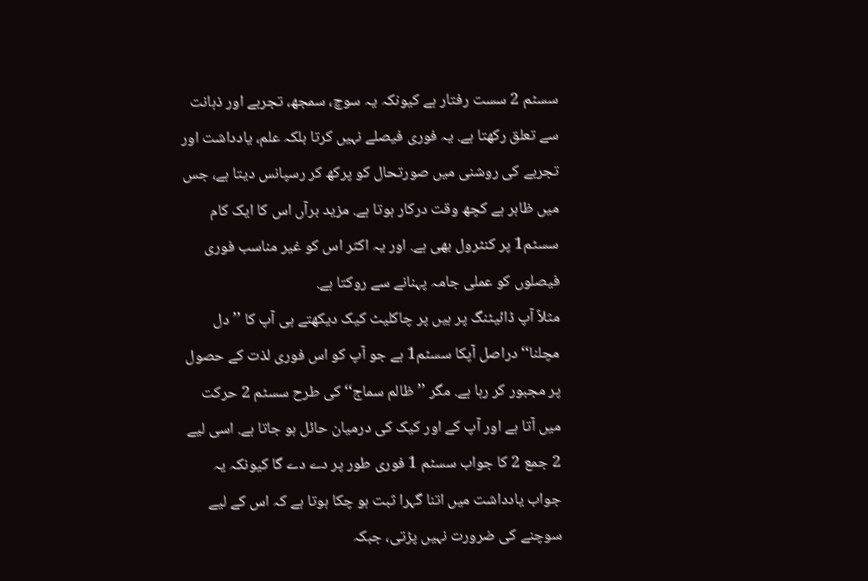سسٹم 2 سست رفتار ہے کیونکہ یہ سوچ، سمجھ، تجربے اور ذہانت سے تعلق رکھتا ہے. یہ فوری فیصلے نہیں کرتا بلکہ علم، یادداشت اور تجربے کی روشنی میں صورتحال کو پرکھ کر رسپانس دیتا ہے، جس میں ظاہر ہے کچھ وقت درکار ہوتا ہے. مزید برآں اس کا ایک کام سسٹم1 پر کنٹرول بھی ہے. اور یہ اکثر اس کو غیر مناسب فوری فیصلوں کو عملی جامہ پہنانے سے روکتا ہے.
مثلاً آپ ڈائیٹنگ پر ہیں پر چاکلیٹ کیک دیکھتے ہی آپ کا ’’دل مچلنا‘‘ دراصل آپکا سسٹم1 ہے جو آپ کو اس فوری لذت کے حصول پر مجبور کر رہا ہے. مگر ’’ظالم سماج‘‘ کی طرح سسٹم 2 حرکت میں آتا ہے اور آپ کے اور کیک کی درمیان حائل ہو جاتا ہے. اسی لیے 2 جمع 2 کا جواب سسٹم 1 فوری طور پر دے دے گا کیونکہ یہ جواب یادداشت میں اتنا گہرا ثبت ہو چکا ہوتا ہے کہ اس کے لیے سوچنے کی ضرورت نہیں پڑتی، جبکہ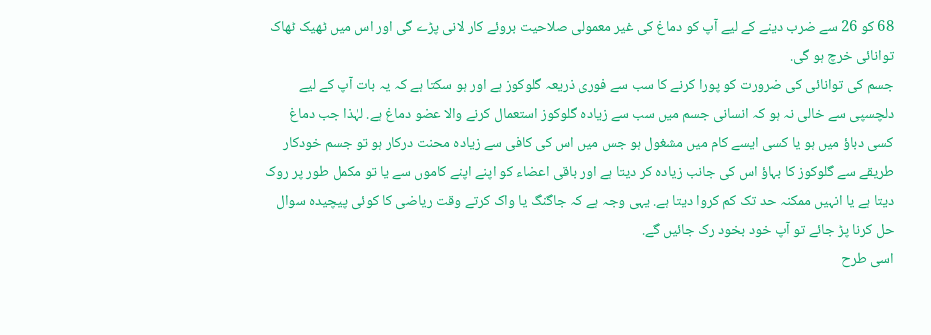68 کو 26 سے ضرب دینے کے لیے آپ کو دماغ کی غیر معمولی صلاحیت بروئے کار لانی پڑے گی اور اس میں ٹھیک ٹھاک توانائی خرچ ہو گی.
جسم کی توانائی کی ضرورت کو پورا کرنے کا سب سے فوری ذریعہ گلوکوز ہے اور ہو سکتا ہے کہ یہ بات آپ کے لیے دلچسپی سے خالی نہ ہو کہ انسانی جسم میں سب سے زیادہ گلوکوز استعمال کرنے والا عضو دماغ ہے. لہٰذا جب دماغ کسی دباؤ میں ہو یا کسی ایسے کام میں مشغول ہو جس میں اس کی کافی سے زیادہ محنت درکار ہو تو جسم خودکار طریقے سے گلوکوز کا بہاؤ اس کی جانب زیادہ کر دیتا ہے اور باقی اعضاء کو اپنے اپنے کاموں سے یا تو مکمل طور پر روک دیتا ہے یا انہیں ممکنہ حد تک کم کروا دیتا ہے. یہی وجہ ہے کہ جاگنگ یا واک کرتے وقت ریاضی کا کوئی پیچیدہ سوال حل کرنا پڑ جائے تو آپ خود بخود رک جائیں گے.
اسی طرح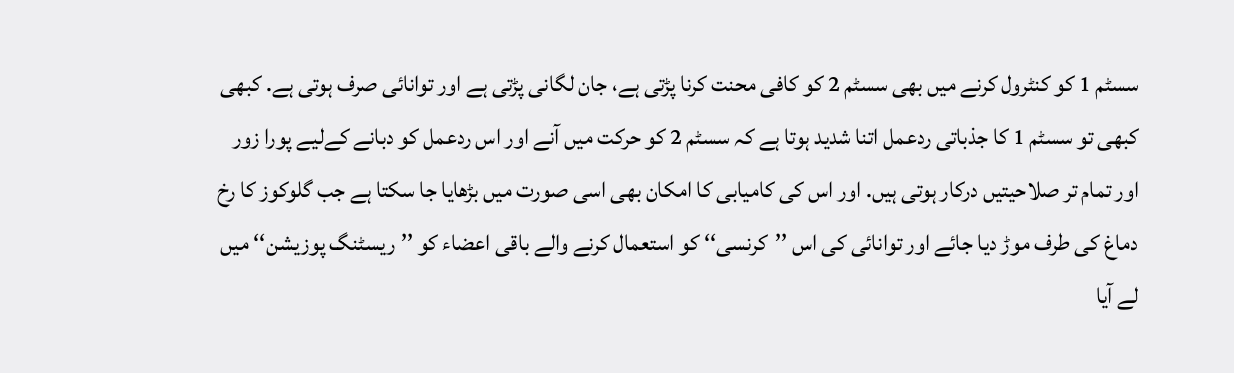سسٹم 1 کو کنٹرول کرنے میں بھی سسٹم 2 کو کافی محنت کرنا پڑتی ہے، جان لگانی پڑتی ہے اور توانائی صرف ہوتی ہے. کبھی کبھی تو سسٹم 1 کا جذباتی ردعمل اتنا شدید ہوتا ہے کہ سسٹم 2 کو حرکت میں آنے اور اس ردعمل کو دبانے کےلیے پورا زور اور تمام تر صلاحیتیں درکار ہوتی ہیں. اور اس کی کامیابی کا امکان بھی اسی صورت میں بڑھایا جا سکتا ہے جب گلوکوز کا رخ دماغ کی طرف موڑ دیا جائے اور توانائی کی اس ’’کرنسی‘‘ کو استعمال کرنے والے باقی اعضاء کو ’’ریسٹنگ پوزیشن‘‘ میں لے آیا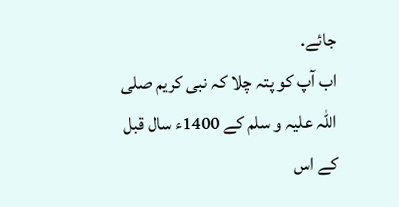جائے.
اب آپ کو پتہ چلا کہ نبی کریم صلی اللہ علیہ و سلم کے 1400ء سال قبل کے اس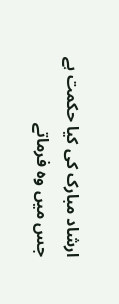ارشاد مبارک کی کیا حکمت ہے جس میں وہ فرماتے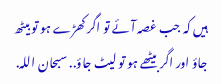ہیں کہ جب غصہ آئے تو اگر کھڑے ہو تو بیٹھ جاؤ اور اگر بیٹھے ہو تو لیٹ جاؤ.. سبحان اللہ.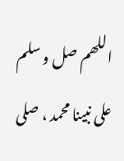اللھم صل و سلم علی نبینا محمد ، صلی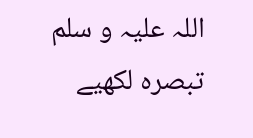اللہ علیہ و سلم
تبصرہ لکھیے